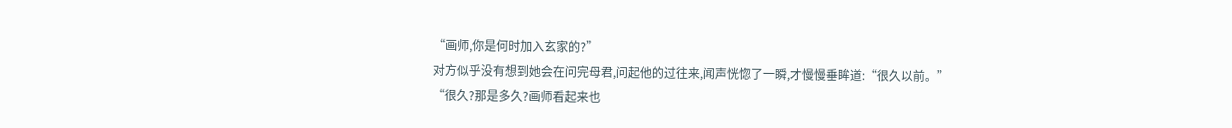“画师,你是何时加入玄家的?”
对方似乎没有想到她会在问完母君,问起他的过往来,闻声恍惚了一瞬,才慢慢垂眸道:“很久以前。”
“很久?那是多久?画师看起来也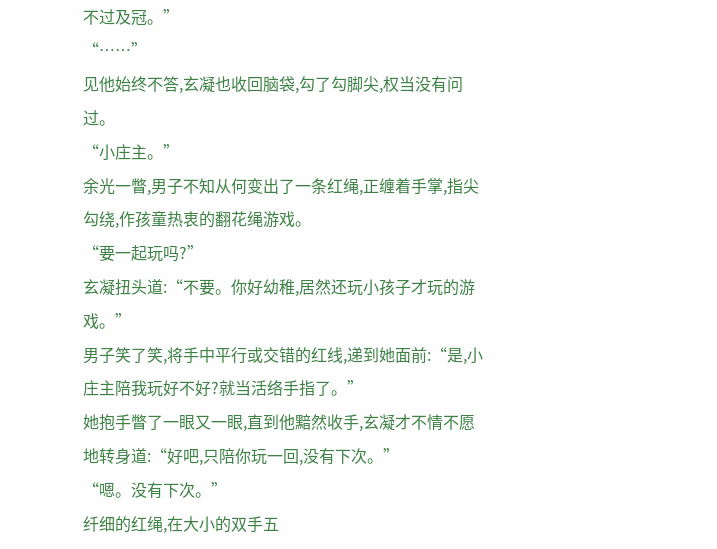不过及冠。”
“……”
见他始终不答,玄凝也收回脑袋,勾了勾脚尖,权当没有问过。
“小庄主。”
余光一瞥,男子不知从何变出了一条红绳,正缠着手掌,指尖勾绕,作孩童热衷的翻花绳游戏。
“要一起玩吗?”
玄凝扭头道:“不要。你好幼稚,居然还玩小孩子才玩的游戏。”
男子笑了笑,将手中平行或交错的红线,递到她面前:“是,小庄主陪我玩好不好?就当活络手指了。”
她抱手瞥了一眼又一眼,直到他黯然收手,玄凝才不情不愿地转身道:“好吧,只陪你玩一回,没有下次。”
“嗯。没有下次。”
纤细的红绳,在大小的双手五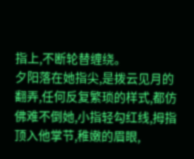指上,不断轮替缠绕。
夕阳落在她指尖,是拨云见月的翻弄,任何反复繁琐的样式,都仿佛难不倒她,小指轻勾红线,拇指顶入他掌节,稚嫩的眉眼,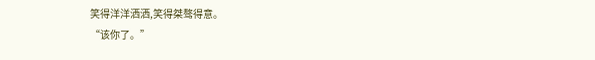笑得洋洋洒洒,笑得桀骜得意。
“该你了。”